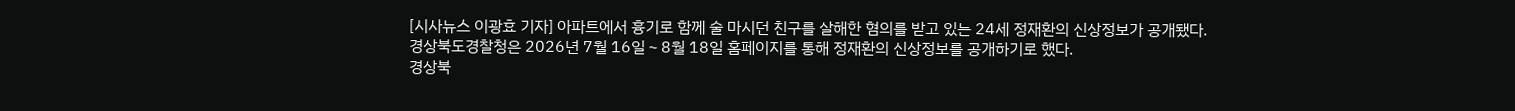[시사뉴스 이광효 기자] 아파트에서 흉기로 함께 술 마시던 친구를 살해한 혐의를 받고 있는 24세 정재환의 신상정보가 공개됐다.
경상북도경찰청은 2026년 7월 16일∼8월 18일 홈페이지를 통해 정재환의 신상정보를 공개하기로 했다.
경상북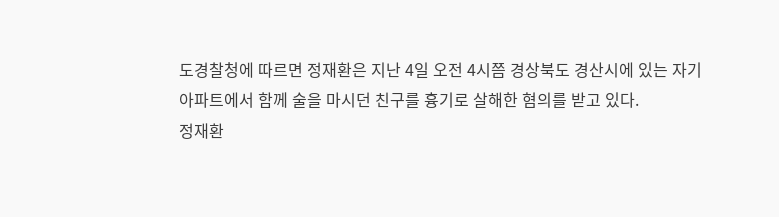도경찰청에 따르면 정재환은 지난 4일 오전 4시쯤 경상북도 경산시에 있는 자기 아파트에서 함께 술을 마시던 친구를 흉기로 살해한 혐의를 받고 있다.
정재환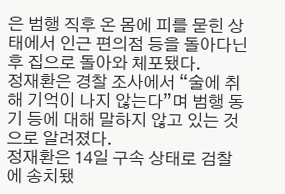은 범행 직후 온 몸에 피를 묻힌 상태에서 인근 편의점 등을 돌아다닌 후 집으로 돌아와 체포됐다.
정재환은 경찰 조사에서 “술에 취해 기억이 나지 않는다”며 범행 동기 등에 대해 말하지 않고 있는 것으로 알려졌다.
정재환은 14일 구속 상태로 검찰에 송치됐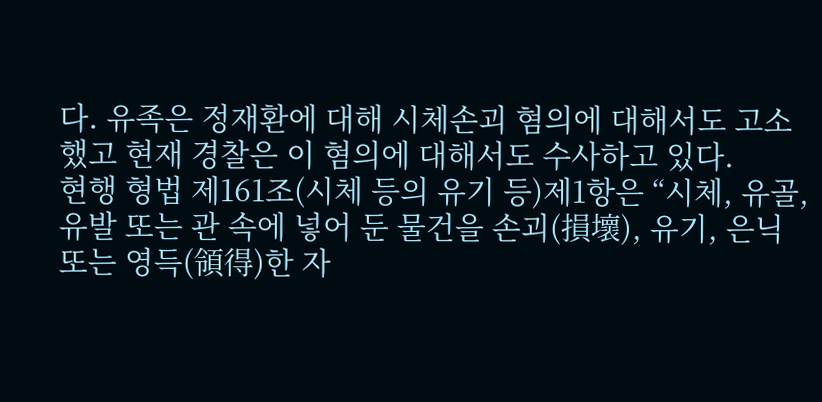다. 유족은 정재환에 대해 시체손괴 혐의에 대해서도 고소했고 현재 경찰은 이 혐의에 대해서도 수사하고 있다.
현행 형법 제161조(시체 등의 유기 등)제1항은 “시체, 유골, 유발 또는 관 속에 넣어 둔 물건을 손괴(損壞), 유기, 은닉 또는 영득(領得)한 자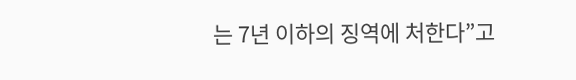는 7년 이하의 징역에 처한다”고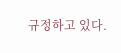규정하고 있다.